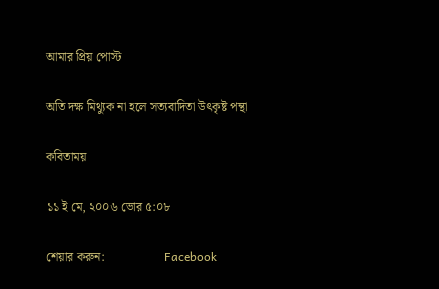আমার প্রিয় পোস্ট

অতি দক্ষ মিথ্যুক না হলে সত্যবাদিতা উৎকৃষ্ট পন্থা

কবিতাময়

১১ ই মে, ২০০৬ ভোর ৫:০৮

শেয়ার করুন:                   Facebook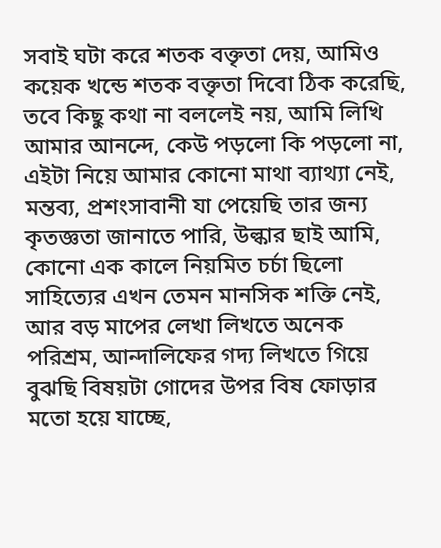সবাই ঘটা করে শতক বক্তৃতা দেয়, আমিও কয়েক খন্ডে শতক বক্তৃতা দিবো ঠিক করেছি, তবে কিছু কথা না বললেই নয়, আমি লিখি আমার আনন্দে, কেউ পড়লো কি পড়লো না, এইটা নিয়ে আমার কোনো মাথা ব্যাথ্যা নেই, মন্তব্য, প্রশংসাবানী যা পেয়েছি তার জন্য কৃতজ্ঞতা জানাতে পারি, উল্কার ছাই আমি, কোনো এক কালে নিয়মিত চর্চা ছিলো সাহিত্যের এখন তেমন মানসিক শক্তি নেই, আর বড় মাপের লেখা লিখতে অনেক পরিশ্রম, আন্দালিফের গদ্য লিখতে গিয়ে বুঝছি বিষয়টা গোদের উপর বিষ ফোড়ার মতো হয়ে যাচ্ছে,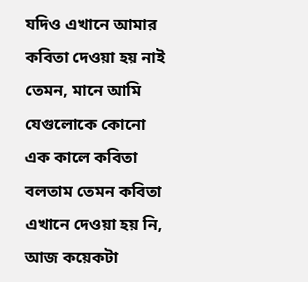যদিও এখানে আমার কবিতা দেওয়া হয় নাই তেমন, মানে আমি যেগুলোকে কোনো এক কালে কবিতা বলতাম তেমন কবিতা এখানে দেওয়া হয় নি, আজ কয়েকটা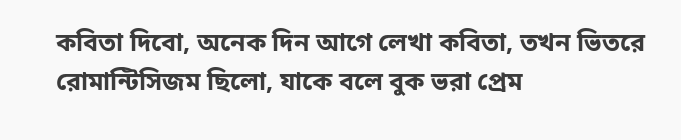কবিতা দিবো, অনেক দিন আগে লেখা কবিতা, তখন ভিতরে রোমান্টিসিজম ছিলো, যাকে বলে বুক ভরা প্রেম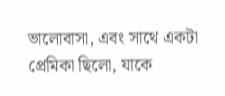ভালোবাসা, এবং সাথে একটা প্রেমিকা ছিলো, যাকে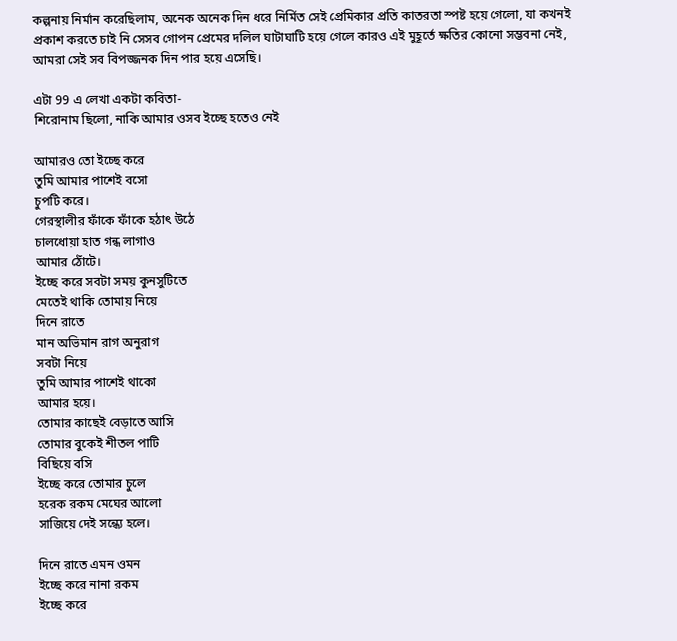কল্পনায় নির্মান করেছিলাম, অনেক অনেক দিন ধরে নির্মিত সেই প্রেমিকার প্রতি কাতরতা স্পষ্ট হয়ে গেলো, যা কখনই প্রকাশ করতে চাই নি সেসব গোপন প্রেমের দলিল ঘাটাঘাটি হয়ে গেলে কারও এই মুহূর্তে ক্ষতির কোনো সম্ভবনা নেই, আমরা সেই সব বিপজ্জনক দিন পার হয়ে এসেছি।

এটা 99 এ লেখা একটা কবিতা-
শিরোনাম ছিলো, নাকি আমার ওসব ইচ্ছে হতেও নেই

আমারও তো ইচ্ছে করে
তুমি আমার পাশেই বসো
চুপটি করে।
গেরস্থালীর ফাঁকে ফাঁকে হঠাৎ উঠে
চালধোয়া হাত গন্ধ লাগাও
আমার ঠোঁটে।
ইচ্ছে করে সবটা সময় কুনসুটিতে
মেতেই থাকি তোমায় নিয়ে
দিনে রাতে
মান অভিমান রাগ অনুরাগ
সবটা নিয়ে
তুমি আমার পাশেই থাকো
আমার হয়ে।
তোমার কাছেই বেড়াতে আসি
তোমার বুকেই শীতল পাটি
বিছিয়ে বসি
ইচ্ছে করে তোমার চুলে
হরেক রকম মেঘের আলো
সাজিয়ে দেই সন্ধ্যে হলে।

দিনে রাতে এমন ওমন
ইচ্ছে করে নানা রকম
ইচ্ছে করে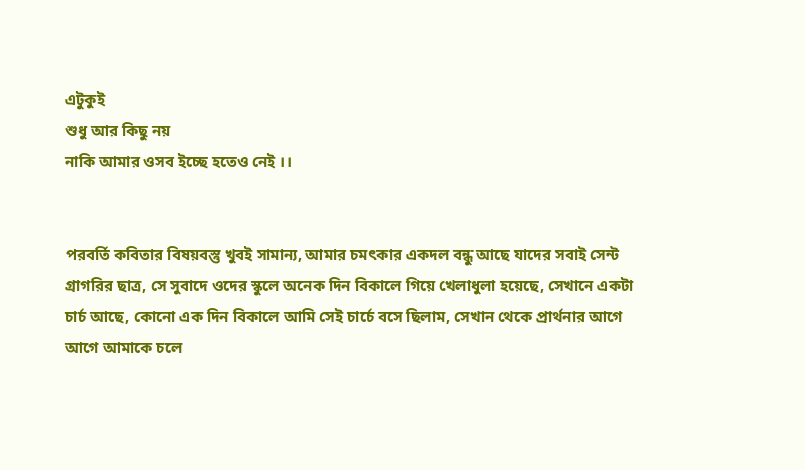এটুকুই
শুধু আর কিছু নয়
নাকি আমার ওসব ইচ্ছে হতেও নেই ।।


পরবর্তি কবিতার বিষয়বস্তু খুবই সামান্য, আমার চমৎকার একদল বন্ধু আছে যাদের সবাই সেন্ট গ্রাগরির ছাত্র, সে সুবাদে ওদের স্কুলে অনেক দিন বিকালে গিয়ে খেলাধুলা হয়েছে, সেখানে একটা চার্চ আছে, কোনো এক দিন বিকালে আমি সেই চার্চে বসে ছিলাম, সেখান থেকে প্রার্থনার আগে আগে আমাকে চলে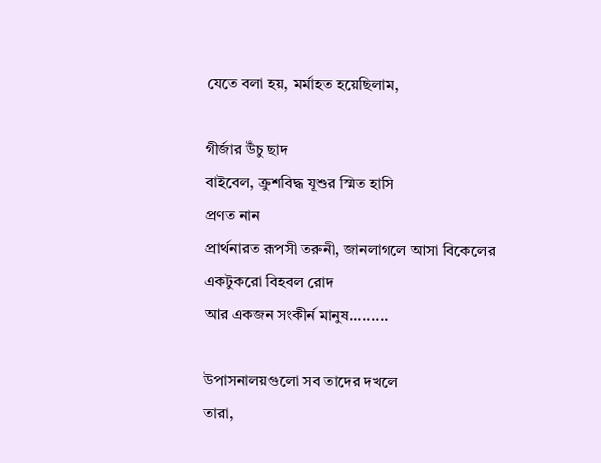যেতে বলা হয়, মর্মাহত হয়েছিলাম,

গীর্জার উঁচু ছাদ
বাইবেল, ক্রুশবিদ্ধ যূশুর স্মিত হাসি
প্রণত নান
প্রার্থনারত রূপসী তরুনী, জানলাগলে আসা বিকেলের
একটুকরো বিহবল রোদ
আর একজন সংকীর্ন মানুষ.........

উপাসনালয়গুলো সব তাদের দখলে
তারা,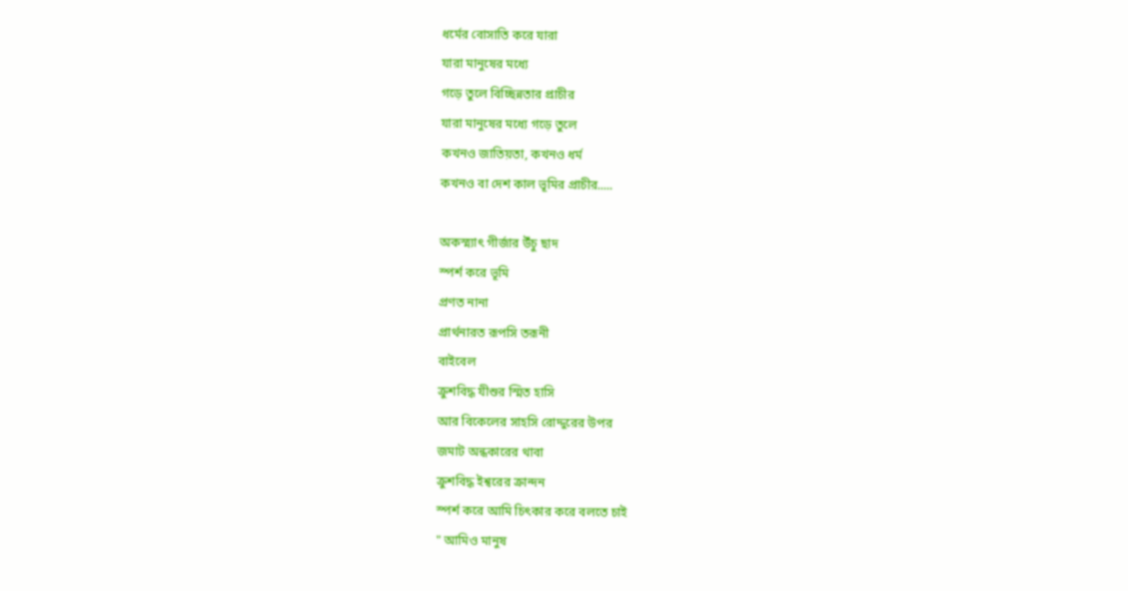ধর্মের বোসাতি করে যারা
যারা মানুষের মধ্যে
গড়ে তুলে বিচ্ছিন্নতার প্রাচীর
যারা মানুষের মধ্যে গড়ে তুলে
কখনও জাতিয়তা, কখনও ধর্ম
কখনও বা দেশ কাল ভূমির প্রাচীর.....

অকস্ম্যাৎ গীর্জার উঁচু ছাদ
স্পর্শ করে ভূমি
প্রণত নানা
প্রার্থনারত রূপসি তরূনী
বাইবেল
ক্রুশবিদ্ধ যীশুর স্মিত হাসি
আর বিকেলের সাহসি রোদ্দুরের উপর
জমাট অন্ধকারের থাবা
ক্রুশবিদ্ধ ইশ্বরের ক্রান্দন
স্পর্শ করে আমি চিৎকার করে বলতে চাই
" আমিও মানুষ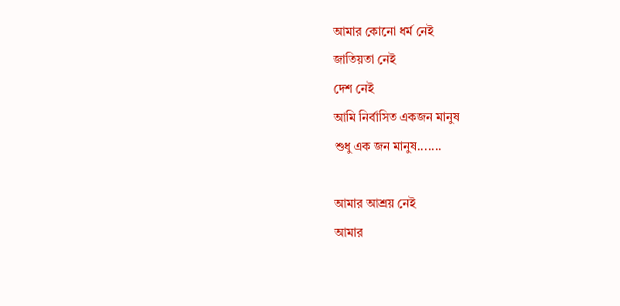আমার কোনো ধর্ম নেই
জাতিয়তা নেই
দেশ নেই
আমি নির্বাসিত একজন মানুষ
শুধু এক জন মানুষ.......

আমার আশ্রয় নেই
আমার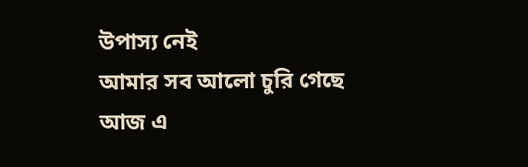উপাস্য নেই
আমার সব আলো চুরি গেছে
আজ এ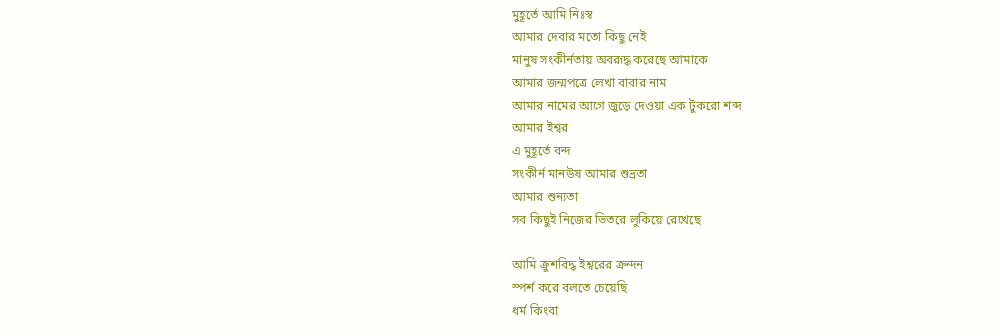মুহূর্তে আমি নিঃস্ব
আমার দেবার মতো কিছু নেই
মানুষ সংকীর্নতায় অবরূদ্ধ করেছে আমাকে
আমার জন্মপত্রে লেখা বাবার নাম
আমার নামের আগে জুড়ে দেওয়া এক টুকরো শব্দ
আমার ইশ্বর
এ মুহূর্তে বন্দ
সংকীর্ন মানউষ আমার শুভ্রতা
আমার শুন্যতা
সব কিছুই নিজের ভিতরে লুকিয়ে রেখেছে

আমি ক্রুশবিদ্ধ ইশ্বরের ক্রন্দন
স্পর্শ করে বলতে চেয়েছি
ধর্ম কিংবা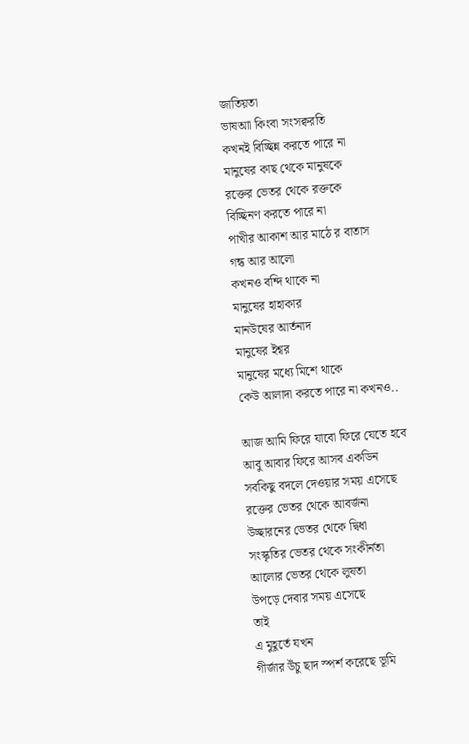জাতিয়তা
ভাষআা কিংবা সংসক্বরতি
কখনই বিচ্ছিন্ন করতে পারে না
মানুষের কাছ থেকে মানুষকে
রক্তের ভেতর থেকে রক্তকে
বিচ্ছিনণ করতে পারে না
পাখীর আকাশ আর মাঠে র বাতাস
গন্ধ আর আলো
কখনও বন্দি থাকে না
মানুষের হাহাকার
মানউষের আর্তনাদ
মানুষের ইশ্বর
মানুষের মধ্যে মিশে থাকে
কেউ আলাদা করতে পারে না কখনও..

আজ আমি ফিরে যাবো ফিরে যেতে হবে
আবু আবার ফিরে আসব একডিন
সবকিছু বদলে দেওয়ার সময় এসেছে
রক্তের ভেতর থেকে আবর্জনা
উচ্ছারনের ভেতর থেকে দ্বিধা
সংস্কৃতির ভেতর থেকে সংকীর্নতা
আলোর ভেতর থেকে লুষতা
উপড়ে দেবার সময় এসেছে
তাই
এ মুহূর্তে যখন
গীর্জার উঁচু ছাদ স্পর্শ করেছে ভূমি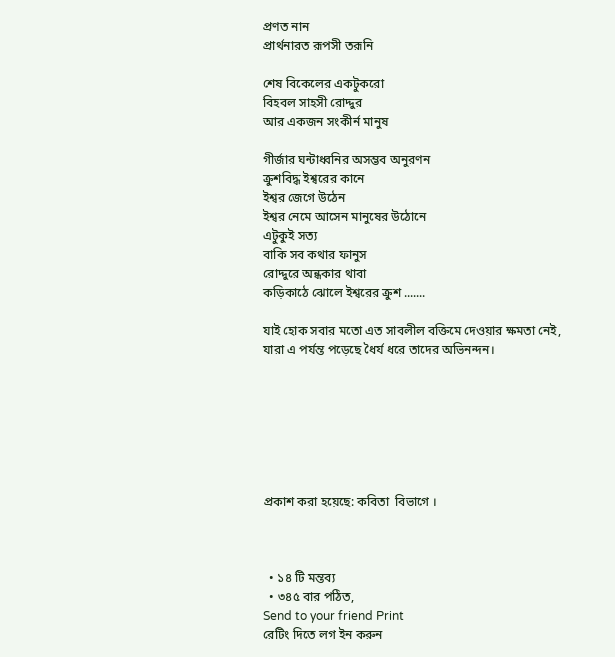প্রণত নান
প্রার্থনারত রূপসী তরূনি

শেষ বিকেলের একটুকরো
বিহবল সাহসী রোদ্দুর
আর একজন সংকীর্ন মানুষ

গীর্জার ঘন্টাধ্বনির অসম্ভব অনুরণন
ক্রুশবিদ্ধ ইশ্বরের কানে
ইশ্বর জেগে উঠেন
ইশ্বর নেমে আসেন মানুষের উঠোনে
এটুকুই সত্য
বাকি সব কথার ফানুস
রোদ্দুরে অন্ধকার থাবা
কড়িকাঠে ঝোলে ইশ্বরের ক্রুশ .......

যাই হোক সবার মতো এত সাবলীল বক্তিমে দেওয়ার ক্ষমতা নেই, যারা এ পর্যন্ত পড়েছে ধৈর্য ধরে তাদের অভিনন্দন।







প্রকাশ করা হয়েছে: কবিতা  বিভাগে ।



  • ১৪ টি মন্তব্য
  • ৩৪৫ বার পঠিত,
Send to your friend Print
রেটিং দিতে লগ ইন করুন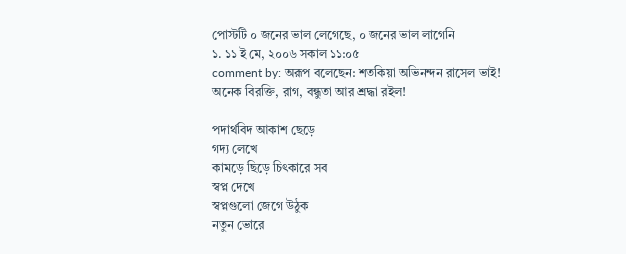পোস্টটি ০ জনের ভাল লেগেছে, ০ জনের ভাল লাগেনি
১. ১১ ই মে, ২০০৬ সকাল ১১:০৫
comment by: অরূপ বলেছেন: শতকিয়া অভিনন্দন রাসেল ভাই!
অনেক বিরক্তি, রাগ, বন্ধুতা আর শ্রদ্ধা রইল!

পদার্থবিদ আকাশ ছেড়ে
গদ্য লেখে
কামড়ে ছিড়ে চিৎকারে সব
স্বপ্ন দেখে
স্বপ্নগুলো জেগে উঠুক
নতুন ভোরে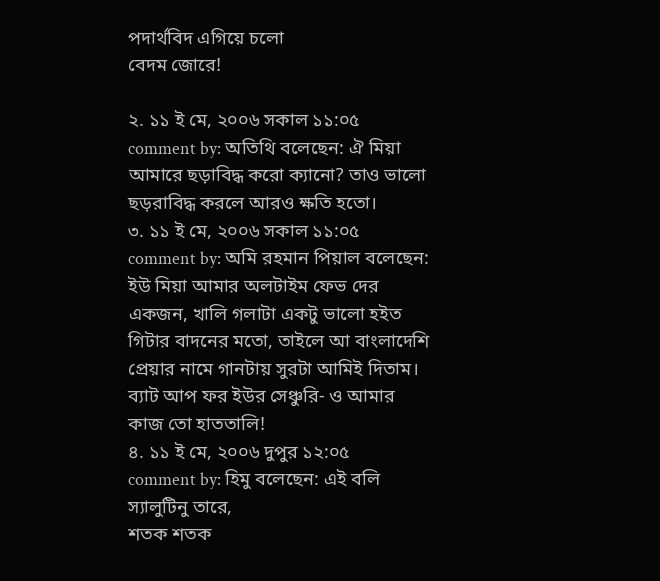পদার্থবিদ এগিয়ে চলো
বেদম জোরে!

২. ১১ ই মে, ২০০৬ সকাল ১১:০৫
comment by: অতিথি বলেছেন: ঐ মিয়া আমারে ছড়াবিদ্ধ করো ক্যানো? তাও ভালো ছড়রাবিদ্ধ করলে আরও ক্ষতি হতো।
৩. ১১ ই মে, ২০০৬ সকাল ১১:০৫
comment by: অমি রহমান পিয়াল বলেছেন: ইউ মিয়া আমার অলটাইম ফেভ দের একজন, খালি গলাটা একটু ভালো হইত গিটার বাদনের মতো, তাইলে আ বাংলাদেশি প্রেয়ার নামে গানটায় সুরটা আমিই দিতাম। ব্যাট আপ ফর ইউর সেঞ্চুরি- ও আমার কাজ তো হাততালি!
৪. ১১ ই মে, ২০০৬ দুপুর ১২:০৫
comment by: হিমু বলেছেন: এই বলি স্যালুটিনু তারে,
শতক শতক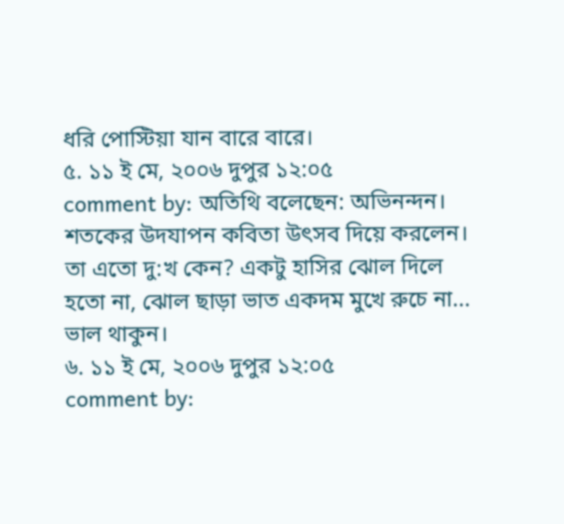ধরি পোস্টিয়া যান বারে বারে।
৫. ১১ ই মে, ২০০৬ দুপুর ১২:০৫
comment by: অতিথি বলেছেন: অভিনন্দন। শতকের উদযাপন কবিতা উৎসব দিয়ে করলেন। তা এতো দু:খ কেন? একটু হাসির ঝোল দিলে হতো না, ঝোল ছাড়া ভাত একদম মুখে রুচে না... ভাল থাকুন।
৬. ১১ ই মে, ২০০৬ দুপুর ১২:০৫
comment by: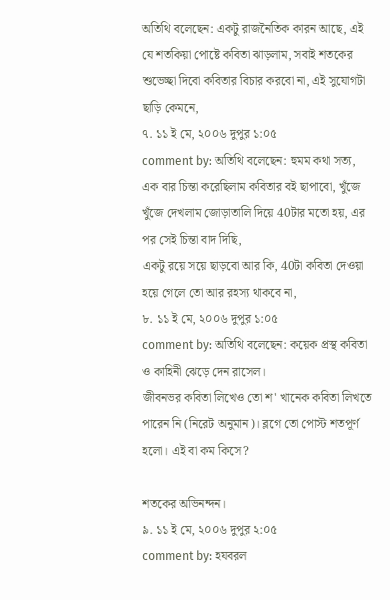অতিথি বলেছেন: একটু রাজনৈতিক কারন আছে, এই যে শতকিয়া পোষ্টে কবিতা ঝাড়লাম, সবাই শতকের শুভেচ্ছা দিবো কবিতার বিচার করবো না, এই সুযোগটা ছাড়ি কেমনে,
৭. ১১ ই মে, ২০০৬ দুপুর ১:০৫
comment by: অতিথি বলেছেন: হুমম কথা সত্য, এক বার চিন্তা করেছিলাম কবিতার বই ছাপাবো, খুঁজে খুঁজে দেখলাম জোড়াতালি দিয়ে 40টার মতো হয়, এর পর সেই চিন্তা বাদ দিছি,
একটু রয়ে সয়ে ছাড়বো আর কি, 40টা কবিতা দেওয়া হয়ে গেলে তো আর রহস্য থাকবে না,
৮. ১১ ই মে, ২০০৬ দুপুর ১:০৫
comment by: অতিথি বলেছেন: কয়েক প্রস্থ কবিতা ও কাহিনী ঝেড়ে দেন রাসেল।
জীবনভর কবিতা লিখেও তো শ' খানেক কবিতা লিখতে পারেন নি (নিরেট অনুমান)। ব্লগে তো পোস্ট শতপূর্ণ হলো। এই বা কম কিসে?

শতকের অভিনন্দন।
৯. ১১ ই মে, ২০০৬ দুপুর ২:০৫
comment by: হযবরল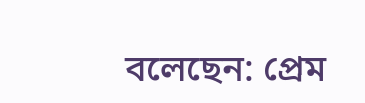বলেছেন: প্রেম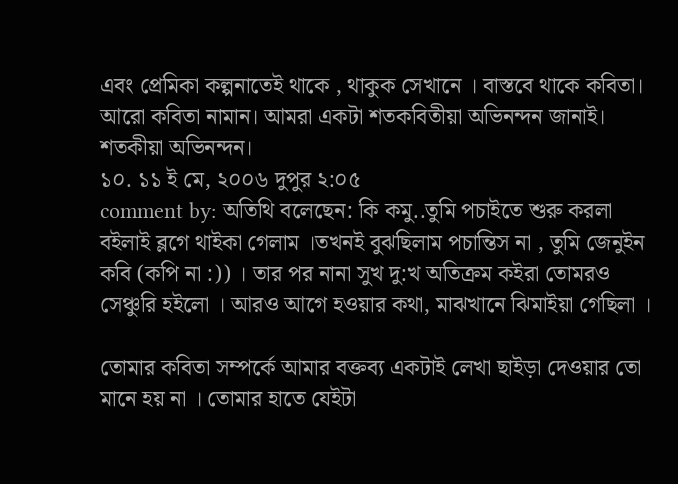এবং প্রেমিকা কল্পনাতেই থাকে , থাকুক সেখানে । বাস্তবে থাকে কবিতা। আরো কবিতা নামান। আমরা একটা শতকবিতীয়া অভিনন্দন জানাই। শতকীয়া অভিনন্দন।
১০. ১১ ই মে, ২০০৬ দুপুর ২:০৫
comment by: অতিথি বলেছেন: কি কমু..তুমি পচাইতে শুরু করলা বইলাই ব্লগে থাইকা গেলাম ।তখনই বুঝছিলাম পচান্তিস না , তুমি জেনুইন কবি (কপি না :)) । তার পর নানা সুখ দু:খ অতিক্রম কইরা তোমরও সেঞ্চুরি হইলো । আরও আগে হওয়ার কথা, মাঝখানে ঝিমাইয়া গেছিলা ।

তোমার কবিতা সম্পর্কে আমার বক্তব্য একটাই লেখা ছাইড়া দেওয়ার তো মানে হয় না । তোমার হাতে যেইটা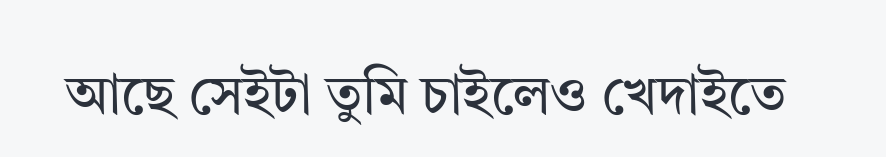আছে সেইটা তুমি চাইলেও খেদাইতে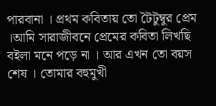পারবানা । প্রথম কবিতায় তো টৈটুম্বুর প্রেম ।আমি সারাজীবনে প্রেমের কবিতা লিখছি বইলা মনে পড়ে না । আর এখন তো বয়স শেষ । তোমার বহুমুখী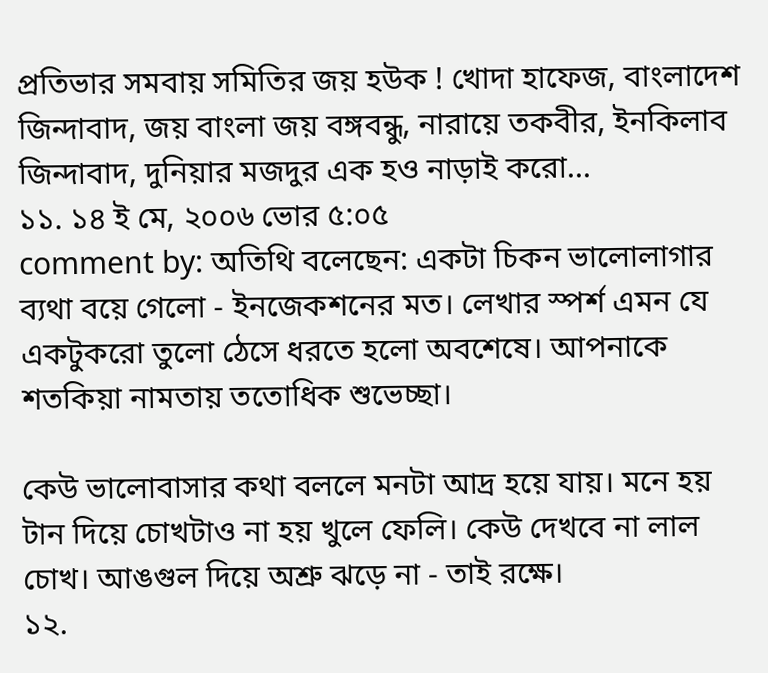প্রতিভার সমবায় সমিতির জয় হউক ! খোদা হাফেজ, বাংলাদেশ জিন্দাবাদ, জয় বাংলা জয় বঙ্গবন্ধু, নারায়ে তকবীর, ইনকিলাব জিন্দাবাদ, দুনিয়ার মজদুর এক হও নাড়াই করো...
১১. ১৪ ই মে, ২০০৬ ভোর ৫:০৫
comment by: অতিথি বলেছেন: একটা চিকন ভালোলাগার ব্যথা বয়ে গেলো - ইনজেকশনের মত। লেখার স্পর্শ এমন যে একটুকরো তুলো ঠেসে ধরতে হলো অবশেষে। আপনাকে শতকিয়া নামতায় ততোধিক শুভেচ্ছা।

কেউ ভালোবাসার কথা বললে মনটা আদ্র হয়ে যায়। মনে হয় টান দিয়ে চোখটাও না হয় খুলে ফেলি। কেউ দেখবে না লাল চোখ। আঙগুল দিয়ে অশ্রু ঝড়ে না - তাই রক্ষে।
১২.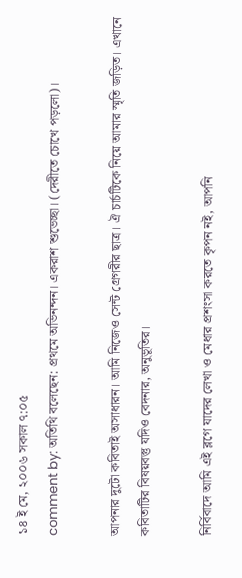১৪ ই মে, ২০০৬ সকাল ৭:০৫
comment by: অতিথি বলেছেন: প্রথমে অভিনন্দন। একরাশ শুভেচ্ছা। (দেরীতে চোখে পড়লো)।

আপনার দুটো কবিতাই অসাধারন। আমি নিজেও সেন্ট গ্রেগরীর ছাত্র। ঐ চার্চটিকে নিয়ে আমার স্মৃতি জড়িত। এখানে কবিতাটির বিষয়বস্তু যদিও বেদনার, অনুভূতির।

নির্বিবাদে আমি এই ব্লগে যাদের লেখা ও মেধার প্রশংসা করতে কৃপন নই, আপনি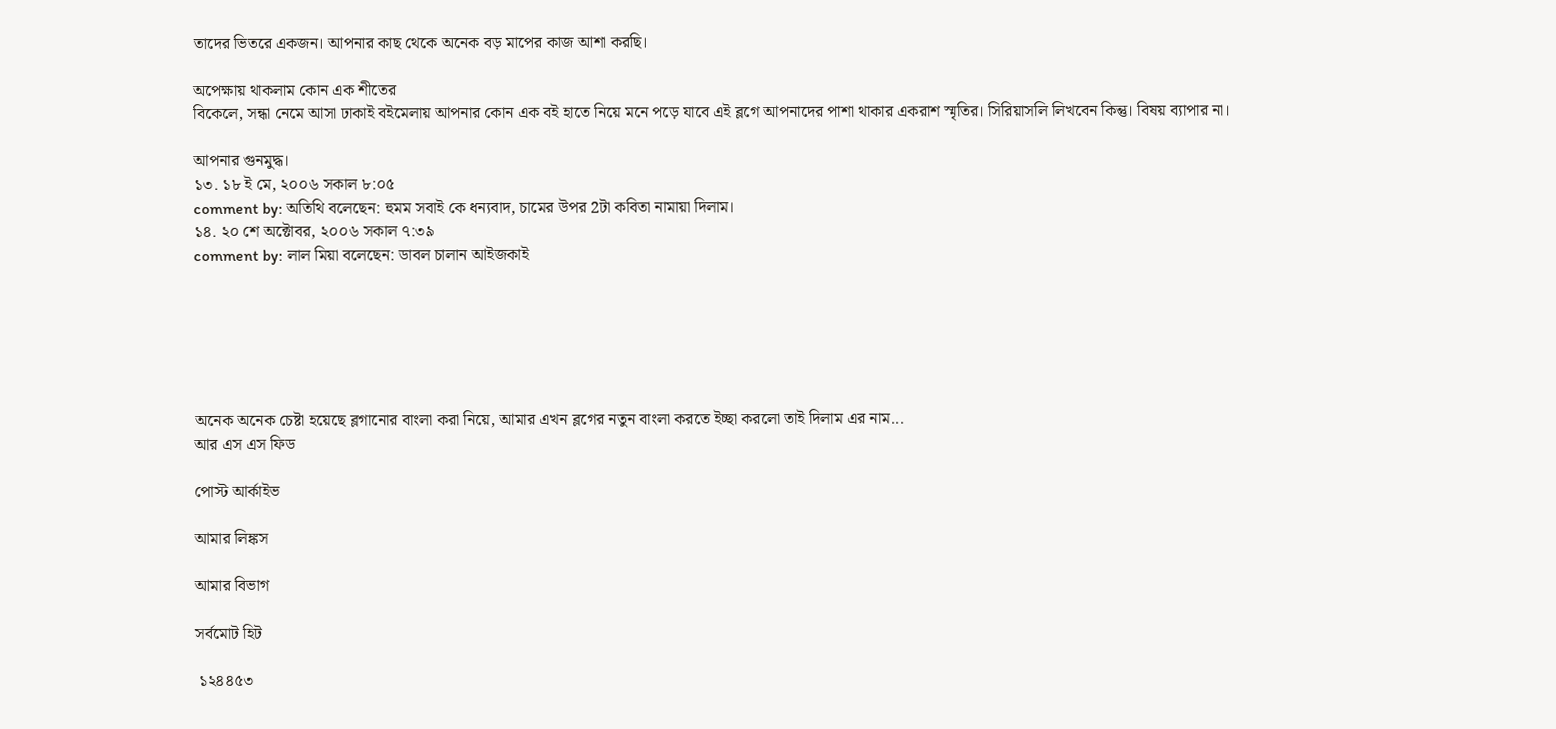তাদের ভিতরে একজন। আপনার কাছ থেকে অনেক বড় মাপের কাজ আশা করছি।

অপেক্ষায় থাকলাম কোন এক শীতের
বিকেলে, সন্ধা নেমে আসা ঢাকাই বইমেলায় আপনার কোন এক বই হাতে নিয়ে মনে পড়ে যাবে এই ব্লগে আপনাদের পাশা থাকার একরাশ স্মৃতির। সিরিয়াসলি লিখবেন কিন্তু। বিষয় ব্যাপার না।

আপনার গুনমুদ্ধ।
১৩. ১৮ ই মে, ২০০৬ সকাল ৮:০৫
comment by: অতিথি বলেছেন: হুমম সবাই কে ধন্যবাদ, চামের উপর 2টা কবিতা নামায়া দিলাম।
১৪. ২০ শে অক্টোবর, ২০০৬ সকাল ৭:৩৯
comment by: লাল মিয়া বলেছেন: ডাবল চালান আইজকাই






অনেক অনেক চেষ্টা হয়েছে ব্লগানোর বাংলা করা নিয়ে, আমার এখন ব্লগের নতুন বাংলা করতে ইচ্ছা করলো তাই দিলাম এর নাম...
আর এস এস ফিড

পোস্ট আর্কাইভ

আমার লিঙ্কস

আমার বিভাগ

সর্বমোট হিট

 ১২৪৪৫৩